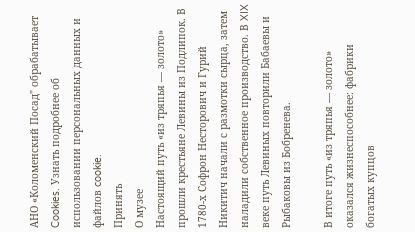АНО «Коломенский Посад" обрабатывает Cookies. Узнать подробнее об использовании персональных данных и файлов cookie.
Принять
О музее
Настоящий путь «из тряпья — золото» прошли крестьяне Левины из Подлипок. В 1780-х Софрон Несторович и Гурий Никитич начали с размотки сырца, затем наладили собственное производство. В XIX веке путь Левиных повторили Бабаевы и Рыбаковы из Бобренева.

В итоге путь «из тряпья — золото» оказался жизнеспособнее: фабрики богатых купцов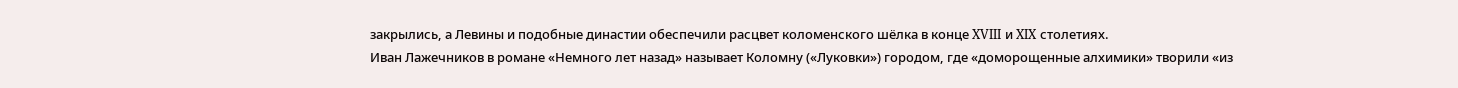закрылись, а Левины и подобные династии обеспечили расцвет коломенского шёлка в конце XVIII и XIX столетиях.
Иван Лажечников в романе «Немного лет назад» называет Коломну («Луковки») городом, где «доморощенные алхимики» творили «из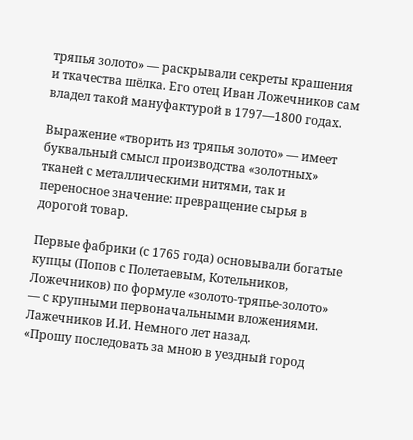тряпья золото» — раскрывали секреты крашения и ткачества шёлка. Его отец Иван Ложечников сам владел такой мануфактурой в 1797—1800 годах.

Выражение «творить из тряпья золото» — имеет буквальный смысл производства «золотных» тканей с металлическими нитями, так и переносное значение: превращение сырья в дорогой товар.

Первые фабрики (с 1765 года) основывали богатые купцы (Попов с Полетаевым, Котельников, Ложечников) по формуле «золото-тряпье-золото» — с крупными первоначальными вложениями.
Лажечников И.И. Немного лет назад.
«Прошу последовать за мною в уездный город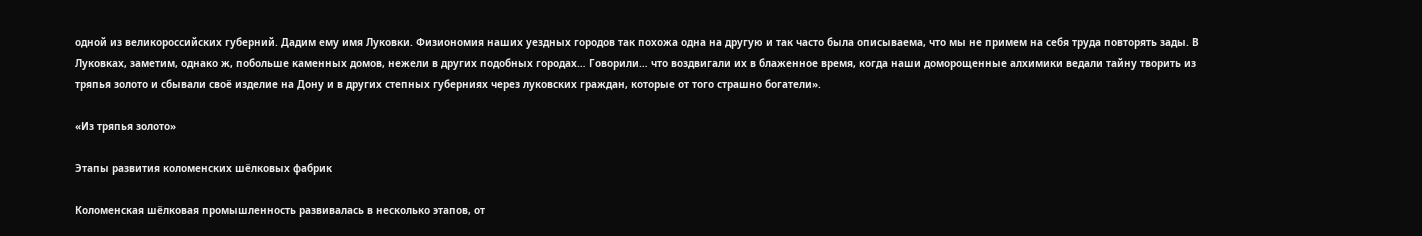одной из великороссийских губерний. Дадим ему имя Луковки. Физиономия наших уездных городов так похожа одна на другую и так часто была описываема, что мы не примем на себя труда повторять зады. В Луковках, заметим, однако ж, побольше каменных домов, нежели в других подобных городах… Говорили… что воздвигали их в блаженное время, когда наши доморощенные алхимики ведали тайну творить из тряпья золото и сбывали своё изделие на Дону и в других степных губерниях через луковских граждан, которые от того страшно богатели».

«Из тряпья золото»

Этапы развития коломенских шёлковых фабрик

Коломенская шёлковая промышленность развивалась в несколько этапов, от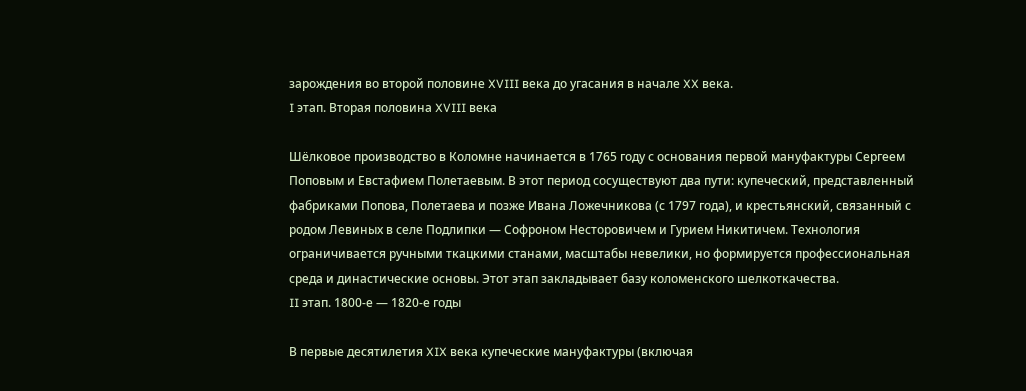зарождения во второй половине XVIII века до угасания в начале XX века.
I этап. Вторая половина XVIII века

Шёлковое производство в Коломне начинается в 1765 году с основания первой мануфактуры Сергеем Поповым и Евстафием Полетаевым. В этот период сосуществуют два пути: купеческий, представленный фабриками Попова, Полетаева и позже Ивана Ложечникова (с 1797 года), и крестьянский, связанный с родом Левиных в селе Подлипки — Софроном Несторовичем и Гурием Никитичем. Технология ограничивается ручными ткацкими станами, масштабы невелики, но формируется профессиональная среда и династические основы. Этот этап закладывает базу коломенского шелкоткачества.
II этап. 1800-е — 1820-е годы

В первые десятилетия XIX века купеческие мануфактуры (включая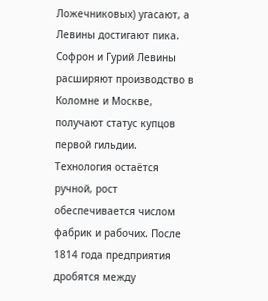Ложечниковых) угасают, а Левины достигают пика. Софрон и Гурий Левины расширяют производство в Коломне и Москве, получают статус купцов первой гильдии. Технология остаётся ручной, рост обеспечивается числом фабрик и рабочих. После 1814 года предприятия дробятся между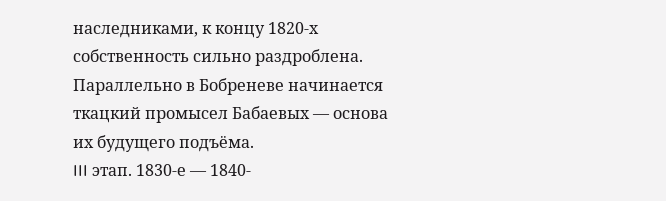наследниками, к концу 1820-х собственность сильно раздроблена. Параллельно в Бобреневе начинается ткацкий промысел Бабаевых — основа их будущего подъёма.
III этап. 1830-е — 1840-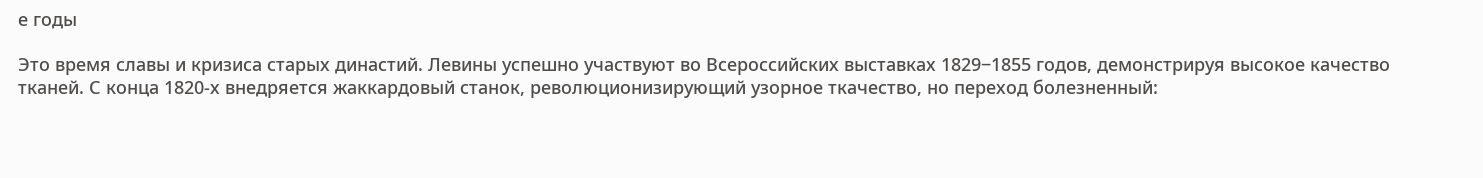е годы

Это время славы и кризиса старых династий. Левины успешно участвуют во Всероссийских выставках 1829−1855 годов, демонстрируя высокое качество тканей. С конца 1820-х внедряется жаккардовый станок, революционизирующий узорное ткачество, но переход болезненный: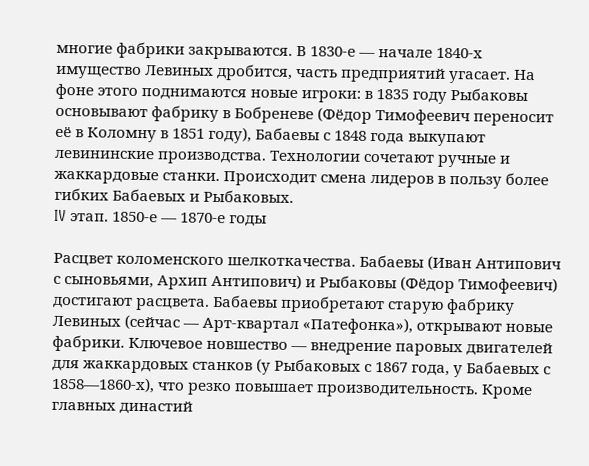многие фабрики закрываются. В 1830-е — начале 1840-х имущество Левиных дробится, часть предприятий угасает. На фоне этого поднимаются новые игроки: в 1835 году Рыбаковы основывают фабрику в Бобреневе (Фёдор Тимофеевич переносит её в Коломну в 1851 году), Бабаевы с 1848 года выкупают левининские производства. Технологии сочетают ручные и жаккардовые станки. Происходит смена лидеров в пользу более гибких Бабаевых и Рыбаковых.
IV этап. 1850-е — 1870-е годы

Расцвет коломенского шелкоткачества. Бабаевы (Иван Антипович с сыновьями, Архип Антипович) и Рыбаковы (Фёдор Тимофеевич) достигают расцвета. Бабаевы приобретают старую фабрику Левиных (сейчас — Арт-квартал «Патефонка»), открывают новые фабрики. Ключевое новшество — внедрение паровых двигателей для жаккардовых станков (у Рыбаковых с 1867 года, у Бабаевых с 1858—1860-х), что резко повышает производительность. Кроме главных династий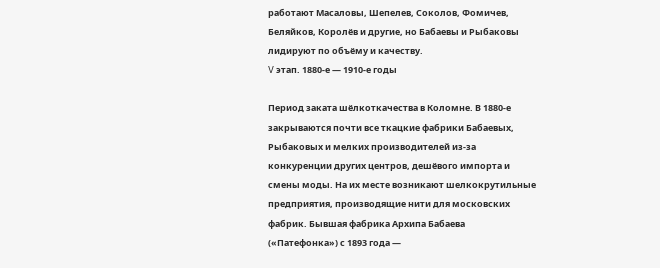работают Масаловы, Шепелев, Соколов, Фомичев, Беляйков, Королёв и другие, но Бабаевы и Рыбаковы лидируют по объёму и качеству.
V этап. 1880-е — 1910-е годы

Период заката шёлкоткачества в Коломне. В 1880-е закрываются почти все ткацкие фабрики Бабаевых, Рыбаковых и мелких производителей из-за конкуренции других центров, дешёвого импорта и смены моды. На их месте возникают шелкокрутильные предприятия, производящие нити для московских фабрик. Бывшая фабрика Архипа Бабаева («Патефонка») с 1893 года —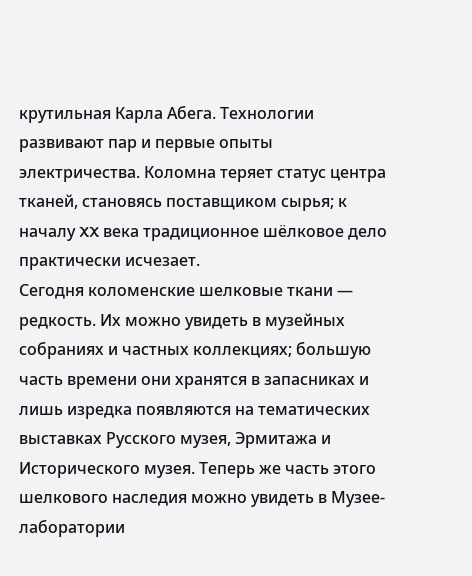крутильная Карла Абега. Технологии развивают пар и первые опыты электричества. Коломна теряет статус центра тканей, становясь поставщиком сырья; к началу XX века традиционное шёлковое дело практически исчезает.
Сегодня коломенские шелковые ткани — редкость. Их можно увидеть в музейных собраниях и частных коллекциях; большую часть времени они хранятся в запасниках и лишь изредка появляются на тематических выставках Русского музея, Эрмитажа и Исторического музея. Теперь же часть этого шелкового наследия можно увидеть в Музее-лаборатории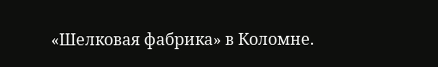«Шелковая фабрика» в Коломне.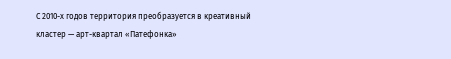С 2010-х годов территория преобразуется в креативный кластер — арт-квартал «Патефонка»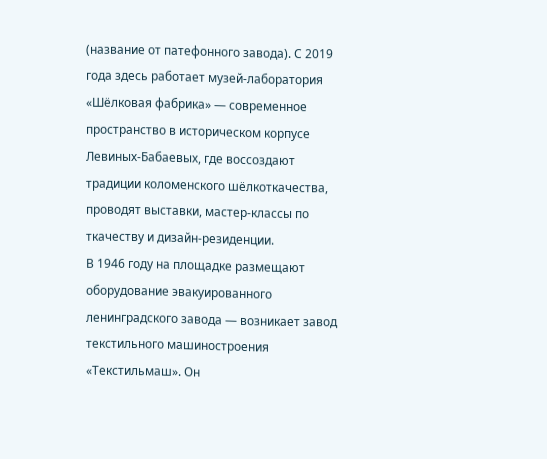(название от патефонного завода). С 2019 года здесь работает музей-лаборатория «Шёлковая фабрика» — современное пространство в историческом корпусе Левиных-Бабаевых, где воссоздают традиции коломенского шёлкоткачества, проводят выставки, мастер-классы по ткачеству и дизайн-резиденции.
В 1946 году на площадке размещают оборудование эвакуированного ленинградского завода — возникает завод текстильного машиностроения «Текстильмаш». Он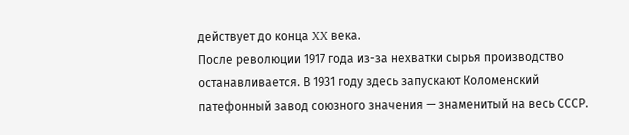действует до конца XX века.
После революции 1917 года из-за нехватки сырья производство останавливается. В 1931 году здесь запускают Коломенский патефонный завод союзного значения — знаменитый на весь СССР.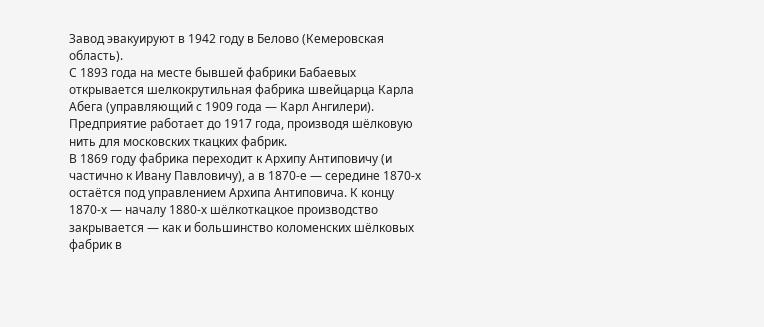Завод эвакуируют в 1942 году в Белово (Кемеровская область).
С 1893 года на месте бывшей фабрики Бабаевых открывается шелкокрутильная фабрика швейцарца Карла Абега (управляющий с 1909 года — Карл Ангилери). Предприятие работает до 1917 года, производя шёлковую нить для московских ткацких фабрик.
В 1869 году фабрика переходит к Архипу Антиповичу (и частично к Ивану Павловичу), а в 1870-е — середине 1870-х остаётся под управлением Архипа Антиповича. К концу 1870-х — началу 1880-х шёлкоткацкое производство закрывается — как и большинство коломенских шёлковых фабрик в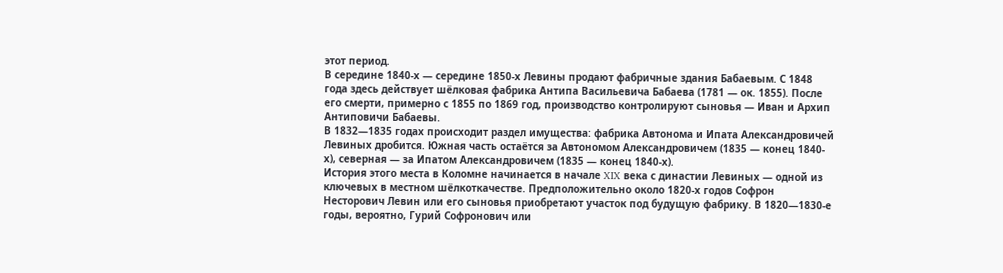этот период.
В середине 1840-х — середине 1850-х Левины продают фабричные здания Бабаевым. С 1848 года здесь действует шёлковая фабрика Антипа Васильевича Бабаева (1781 — ок. 1855). После его смерти, примерно с 1855 по 1869 год, производство контролируют сыновья — Иван и Архип Антиповичи Бабаевы.
В 1832—1835 годах происходит раздел имущества: фабрика Автонома и Ипата Александровичей Левиных дробится. Южная часть остаётся за Автономом Александровичем (1835 — конец 1840-х), северная — за Ипатом Александровичем (1835 — конец 1840-х).
История этого места в Коломне начинается в начале XIX века с династии Левиных — одной из ключевых в местном шёлкоткачестве. Предположительно около 1820-х годов Софрон Несторович Левин или его сыновья приобретают участок под будущую фабрику. В 1820—1830-е годы, вероятно, Гурий Софронович или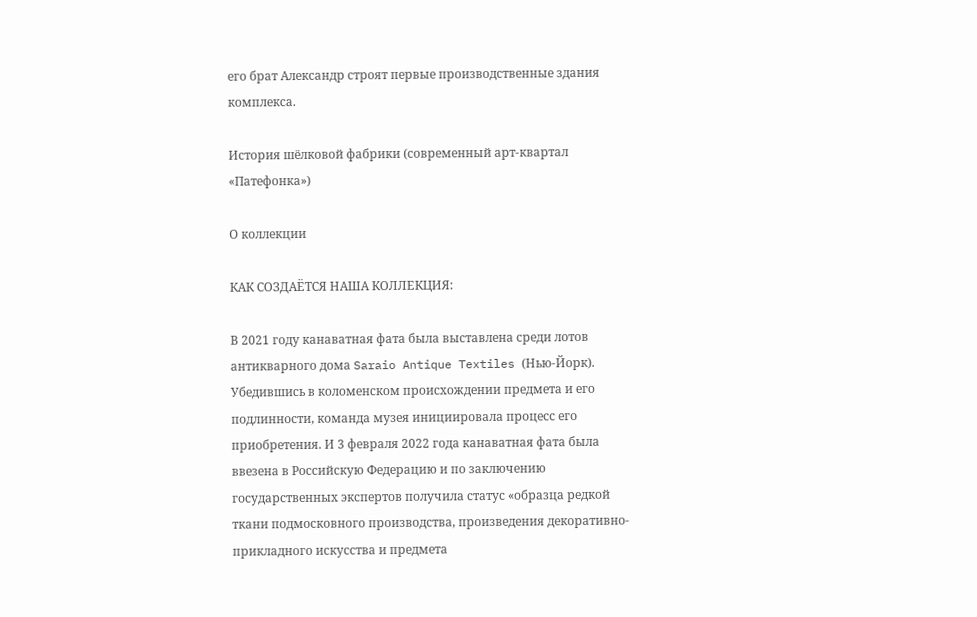его брат Александр строят первые производственные здания комплекса.

История шёлковой фабрики (современный арт-квартал «Патефонка»)

О коллекции

КАК СОЗДАЁТСЯ НАША КОЛЛЕКЦИЯ:

В 2021 году канаватная фата была выставлена среди лотов антикварного дома Saraio Antique Textiles (Нью-Йорк). Убедившись в коломенском происхождении предмета и его подлинности, команда музея инициировала процесс его приобретения. И 3 февраля 2022 года канаватная фата была ввезена в Российскую Федерацию и по заключению государственных экспертов получила статус «образца редкой ткани подмосковного производства, произведения декоративно- прикладного искусства и предмета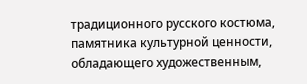традиционного русского костюма, памятника культурной ценности, обладающего художественным,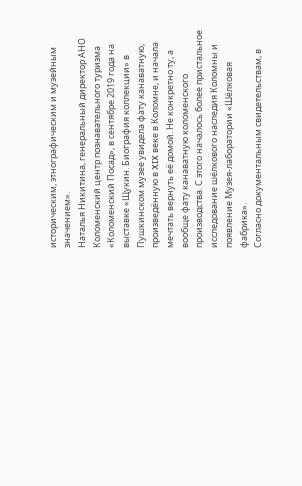историческим, этнографическим и музейным значением».
Наталья Никитина, генеральный директор АНО Коломенский центр познавательного туризма «Коломенский Посад», в сентябре 2019 года на выставке «Щукин. Биография коллекции» в Пушкинском музее увидела фату канаватную, произведённую в XIX веке в Коломне, и начала мечтать вернуть её домой. Не конкретно ту, а вообще фату канаватную коломенского производства. С этого началось более пристальное исследование шёлкового наследия Коломны и появление Музея-лаборатории «Шёлковая фабрика».
Согласно документальным свидетельствам, в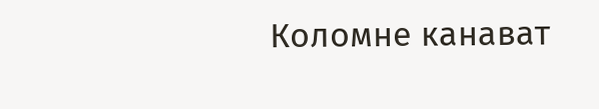Коломне канават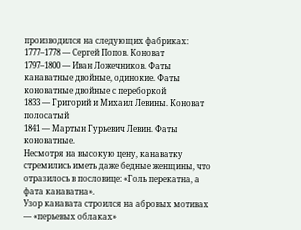производился на следующих фабриках:
1777–1778 — Сергей Попов. Коноват
1797–1800 — Иван Ложечников. Фаты канаватные двойные, одинокие. Фаты коноватные двойные с переборкой
1833 — Григорий и Михаил Левины. Коноват полосатый
1841 — Мартын Гурьевич Левин. Фаты коноватные.
Несмотря на высокую цену, канаватку стремились иметь даже бедные женщины, что отразилось в пословице: «Голь перекатна, а фата канаватна».
Узор канавата строился на абровых мотивах — «перьевых облаках»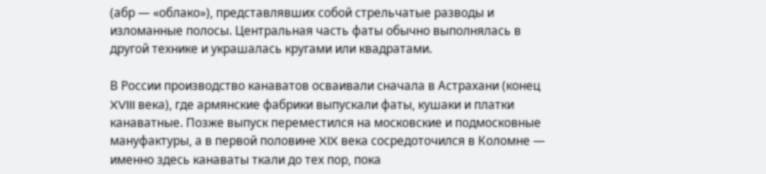(абр — «облако»), представлявших собой стрельчатые разводы и изломанные полосы. Центральная часть фаты обычно выполнялась в другой технике и украшалась кругами или квадратами.

В России производство канаватов осваивали сначала в Астрахани (конец XVIII века), где армянские фабрики выпускали фаты, кушаки и платки канаватные. Позже выпуск переместился на московские и подмосковные мануфактуры, а в первой половине XIX века сосредоточился в Коломне — именно здесь канаваты ткали до тех пор, пока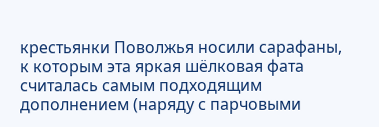крестьянки Поволжья носили сарафаны, к которым эта яркая шёлковая фата считалась самым подходящим дополнением (наряду с парчовыми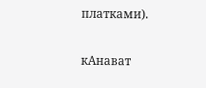платками).

кАнават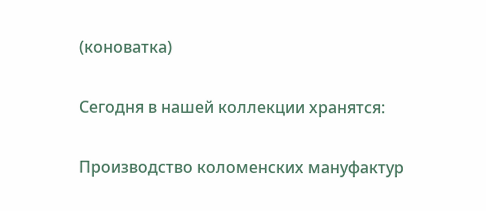(коноватка)

Сегодня в нашей коллекции хранятся:

Производство коломенских мануфактур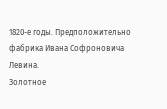1820-е годы. Предположительно фабрика Ивана Софроновича Левина.
Золотное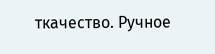ткачество. Ручное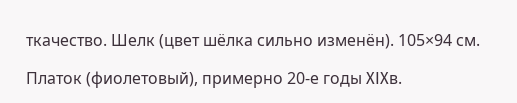ткачество. Шелк (цвет шёлка сильно изменён). 105×94 см.

Платок (фиолетовый), примерно 20-е годы XIXв.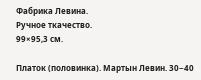Фабрика Левина.
Ручное ткачество.
99×95,3 см.

Платок (половинка). Мартын Левин. 30−40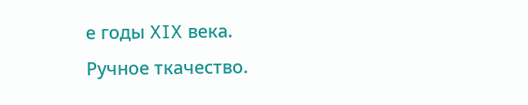е годы XIX века.
Ручное ткачество.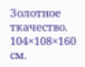Золотное ткачество.
104×108×160 см.